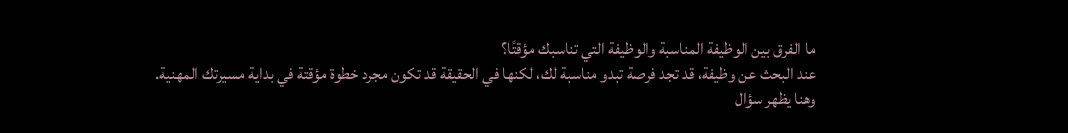ما الفرق بين الوظيفة المناسبة والوظيفة التي تناسبك مؤقتًا؟
عند البحث عن وظيفة، قد تجد فرصة تبدو مناسبة لك، لكنها في الحقيقة قد تكون مجرد خطوة مؤقتة في بداية مسيرتك المهنية.
وهنا يظهر سؤال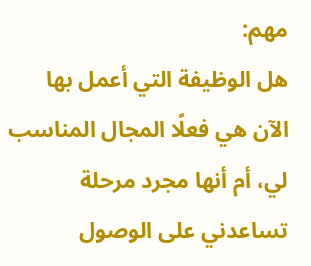مهم:
هل الوظيفة التي أعمل بها الآن هي فعلًا المجال المناسب لي، أم أنها مجرد مرحلة تساعدني على الوصول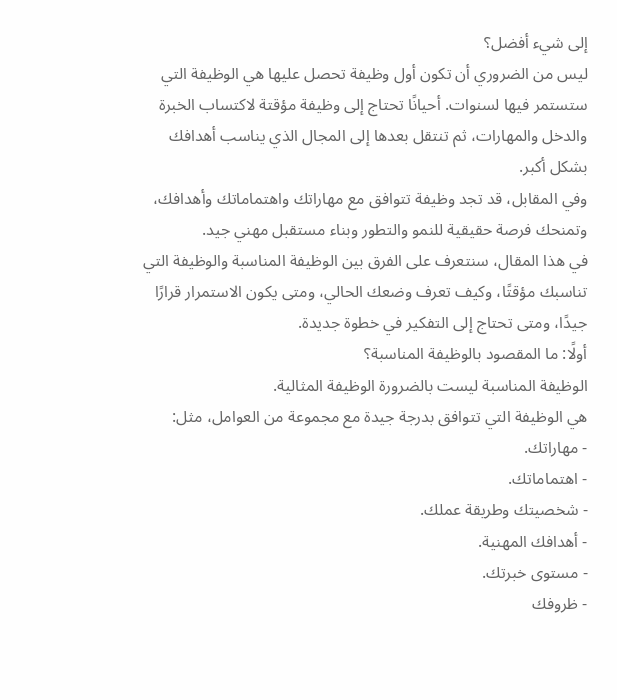إلى شيء أفضل؟
ليس من الضروري أن تكون أول وظيفة تحصل عليها هي الوظيفة التي ستستمر فيها لسنوات. أحيانًا تحتاج إلى وظيفة مؤقتة لاكتساب الخبرة والدخل والمهارات، ثم تنتقل بعدها إلى المجال الذي يناسب أهدافك بشكل أكبر.
وفي المقابل، قد تجد وظيفة تتوافق مع مهاراتك واهتماماتك وأهدافك، وتمنحك فرصة حقيقية للنمو والتطور وبناء مستقبل مهني جيد.
في هذا المقال، سنتعرف على الفرق بين الوظيفة المناسبة والوظيفة التي تناسبك مؤقتًا، وكيف تعرف وضعك الحالي، ومتى يكون الاستمرار قرارًا جيدًا، ومتى تحتاج إلى التفكير في خطوة جديدة.
أولًا: ما المقصود بالوظيفة المناسبة؟
الوظيفة المناسبة ليست بالضرورة الوظيفة المثالية.
هي الوظيفة التي تتوافق بدرجة جيدة مع مجموعة من العوامل، مثل:
- مهاراتك.
- اهتماماتك.
- شخصيتك وطريقة عملك.
- أهدافك المهنية.
- مستوى خبرتك.
- ظروفك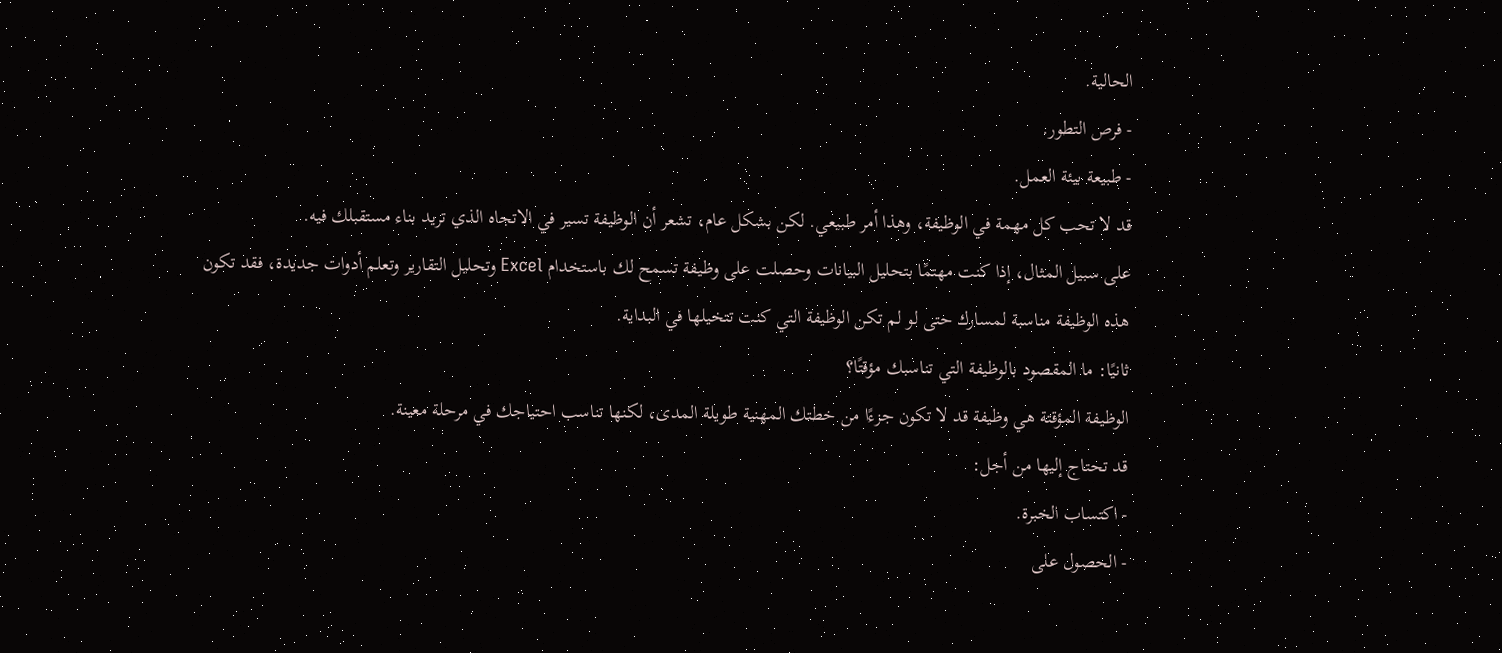الحالية.
- فرص التطور.
- طبيعة بيئة العمل.
قد لا تحب كل مهمة في الوظيفة، وهذا أمر طبيعي. لكن بشكل عام، تشعر أن الوظيفة تسير في الاتجاه الذي تريد بناء مستقبلك فيه.
على سبيل المثال، إذا كنت مهتمًا بتحليل البيانات وحصلت على وظيفة تسمح لك باستخدام Excel وتحليل التقارير وتعلم أدوات جديدة، فقد تكون هذه الوظيفة مناسبة لمسارك حتى لو لم تكن الوظيفة التي كنت تتخيلها في البداية.
ثانيًا: ما المقصود بالوظيفة التي تناسبك مؤقتًا؟
الوظيفة المؤقتة هي وظيفة قد لا تكون جزءًا من خطتك المهنية طويلة المدى، لكنها تناسب احتياجك في مرحلة معينة.
قد تحتاج إليها من أجل:
- اكتساب الخبرة.
- الحصول على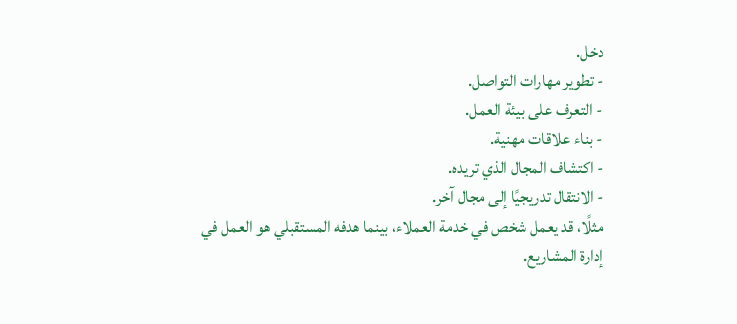دخل.
- تطوير مهارات التواصل.
- التعرف على بيئة العمل.
- بناء علاقات مهنية.
- اكتشاف المجال الذي تريده.
- الانتقال تدريجيًا إلى مجال آخر.
مثلًا، قد يعمل شخص في خدمة العملاء، بينما هدفه المستقبلي هو العمل في إدارة المشاريع.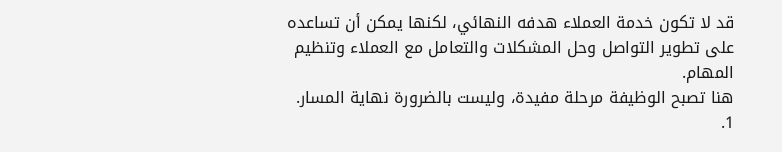قد لا تكون خدمة العملاء هدفه النهائي، لكنها يمكن أن تساعده على تطوير التواصل وحل المشكلات والتعامل مع العملاء وتنظيم المهام.
هنا تصبح الوظيفة مرحلة مفيدة، وليست بالضرورة نهاية المسار.
1.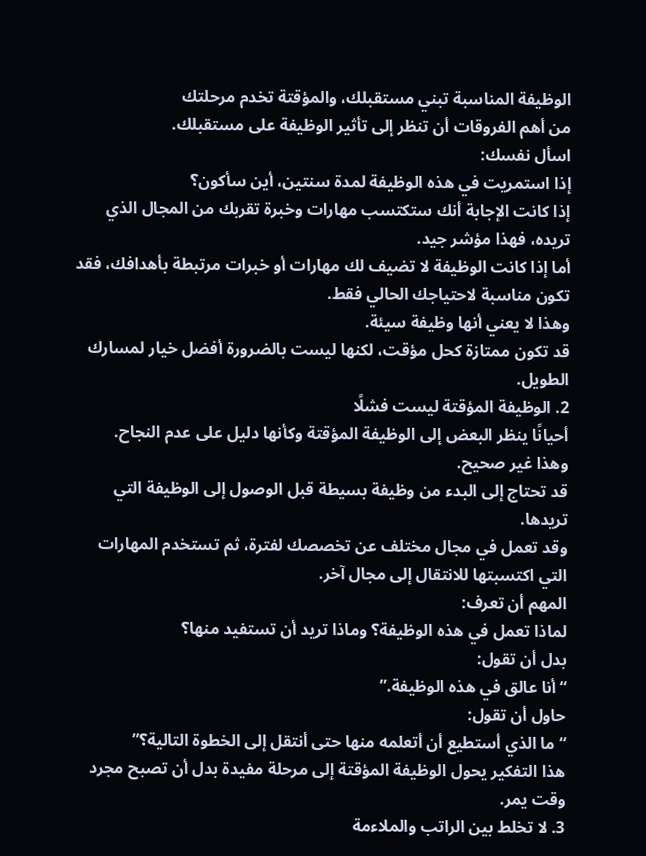الوظيفة المناسبة تبني مستقبلك، والمؤقتة تخدم مرحلتك
من أهم الفروقات أن تنظر إلى تأثير الوظيفة على مستقبلك.
اسأل نفسك:
إذا استمريت في هذه الوظيفة لمدة سنتين، أين سأكون؟
إذا كانت الإجابة أنك ستكتسب مهارات وخبرة تقربك من المجال الذي تريده، فهذا مؤشر جيد.
أما إذا كانت الوظيفة لا تضيف لك مهارات أو خبرات مرتبطة بأهدافك، فقد تكون مناسبة لاحتياجك الحالي فقط.
وهذا لا يعني أنها وظيفة سيئة.
قد تكون ممتازة كحل مؤقت، لكنها ليست بالضرورة أفضل خيار لمسارك الطويل.
2. الوظيفة المؤقتة ليست فشلًا
أحيانًا ينظر البعض إلى الوظيفة المؤقتة وكأنها دليل على عدم النجاح.
وهذا غير صحيح.
قد تحتاج إلى البدء من وظيفة بسيطة قبل الوصول إلى الوظيفة التي تريدها.
وقد تعمل في مجال مختلف عن تخصصك لفترة، ثم تستخدم المهارات التي اكتسبتها للانتقال إلى مجال آخر.
المهم أن تعرف:
لماذا تعمل في هذه الوظيفة؟ وماذا تريد أن تستفيد منها؟
بدل أن تقول:
“أنا عالق في هذه الوظيفة.”
حاول أن تقول:
“ما الذي أستطيع أن أتعلمه منها حتى أنتقل إلى الخطوة التالية؟”
هذا التفكير يحول الوظيفة المؤقتة إلى مرحلة مفيدة بدل أن تصبح مجرد وقت يمر.
3. لا تخلط بين الراتب والملاءمة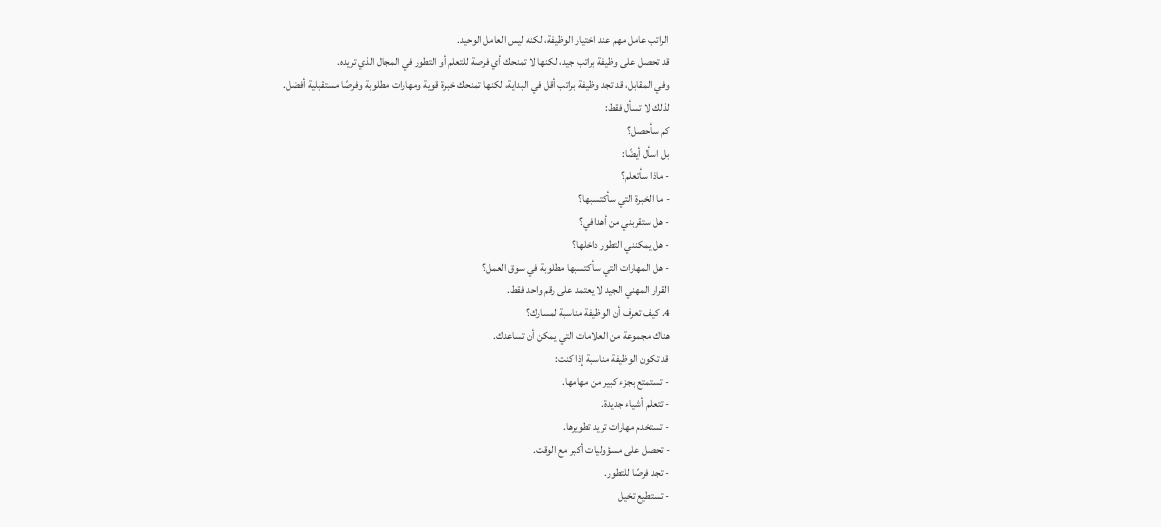الراتب عامل مهم عند اختيار الوظيفة، لكنه ليس العامل الوحيد.
قد تحصل على وظيفة براتب جيد، لكنها لا تمنحك أي فرصة للتعلم أو التطور في المجال الذي تريده.
وفي المقابل، قد تجد وظيفة براتب أقل في البداية، لكنها تمنحك خبرة قوية ومهارات مطلوبة وفرصًا مستقبلية أفضل.
لذلك لا تسأل فقط:
كم سأحصل؟
بل اسأل أيضًا:
- ماذا سأتعلم؟
- ما الخبرة التي سأكتسبها؟
- هل ستقربني من أهدافي؟
- هل يمكنني التطور داخلها؟
- هل المهارات التي سأكتسبها مطلوبة في سوق العمل؟
القرار المهني الجيد لا يعتمد على رقم واحد فقط.
4. كيف تعرف أن الوظيفة مناسبة لمسارك؟
هناك مجموعة من العلامات التي يمكن أن تساعدك.
قد تكون الوظيفة مناسبة إذا كنت:
- تستمتع بجزء كبير من مهامها.
- تتعلم أشياء جديدة.
- تستخدم مهارات تريد تطويرها.
- تحصل على مسؤوليات أكبر مع الوقت.
- تجد فرصًا للتطور.
- تستطيع تخيل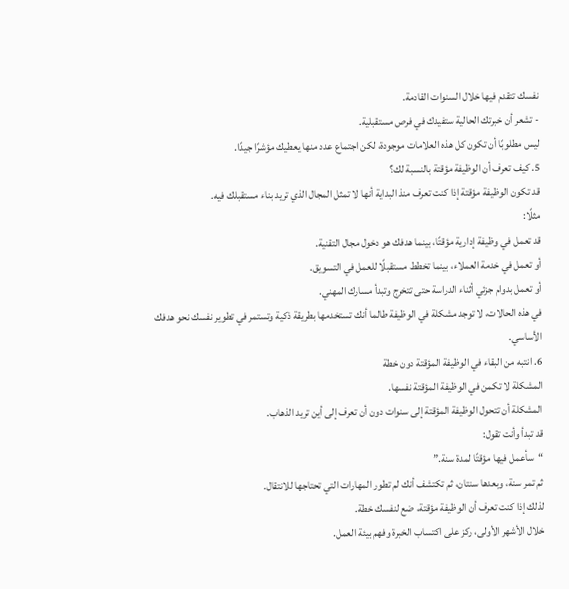نفسك تتقدم فيها خلال السنوات القادمة.
- تشعر أن خبرتك الحالية ستفيدك في فرص مستقبلية.
ليس مطلوبًا أن تكون كل هذه العلامات موجودة، لكن اجتماع عدد منها يعطيك مؤشرًا جيدًا.
5. كيف تعرف أن الوظيفة مؤقتة بالنسبة لك؟
قد تكون الوظيفة مؤقتة إذا كنت تعرف منذ البداية أنها لا تمثل المجال الذي تريد بناء مستقبلك فيه.
مثلًا:
قد تعمل في وظيفة إدارية مؤقتًا، بينما هدفك هو دخول مجال التقنية.
أو تعمل في خدمة العملاء، بينما تخطط مستقبلًا للعمل في التسويق.
أو تعمل بدوام جزئي أثناء الدراسة حتى تتخرج وتبدأ مسارك المهني.
في هذه الحالات، لا توجد مشكلة في الوظيفة طالما أنك تستخدمها بطريقة ذكية وتستمر في تطوير نفسك نحو هدفك الأساسي.
6. انتبه من البقاء في الوظيفة المؤقتة دون خطة
المشكلة لا تكمن في الوظيفة المؤقتة نفسها.
المشكلة أن تتحول الوظيفة المؤقتة إلى سنوات دون أن تعرف إلى أين تريد الذهاب.
قد تبدأ وأنت تقول:
“سأعمل فيها مؤقتًا لمدة سنة.”
ثم تمر سنة، وبعدها سنتان، ثم تكتشف أنك لم تطور المهارات التي تحتاجها للانتقال.
لذلك إذا كنت تعرف أن الوظيفة مؤقتة، ضع لنفسك خطة.
خلال الأشهر الأولى، ركز على اكتساب الخبرة وفهم بيئة العمل.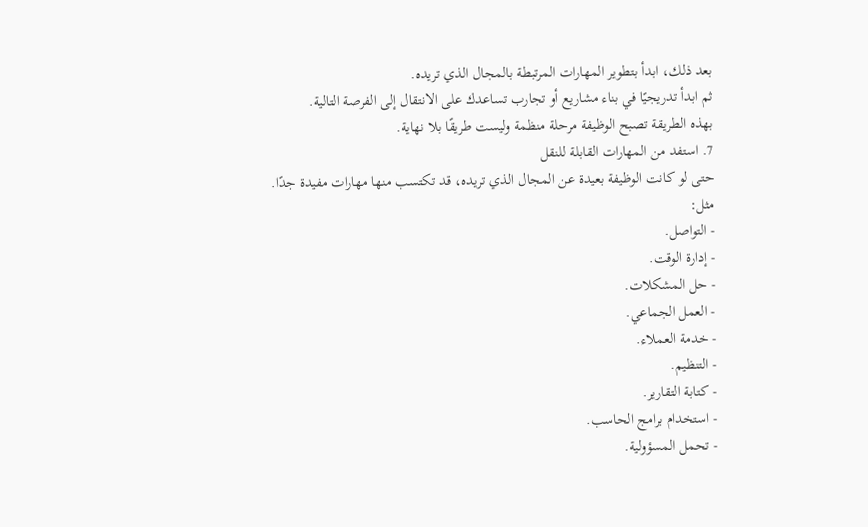بعد ذلك، ابدأ بتطوير المهارات المرتبطة بالمجال الذي تريده.
ثم ابدأ تدريجيًا في بناء مشاريع أو تجارب تساعدك على الانتقال إلى الفرصة التالية.
بهذه الطريقة تصبح الوظيفة مرحلة منظمة وليست طريقًا بلا نهاية.
7. استفد من المهارات القابلة للنقل
حتى لو كانت الوظيفة بعيدة عن المجال الذي تريده، قد تكتسب منها مهارات مفيدة جدًا.
مثل:
- التواصل.
- إدارة الوقت.
- حل المشكلات.
- العمل الجماعي.
- خدمة العملاء.
- التنظيم.
- كتابة التقارير.
- استخدام برامج الحاسب.
- تحمل المسؤولية.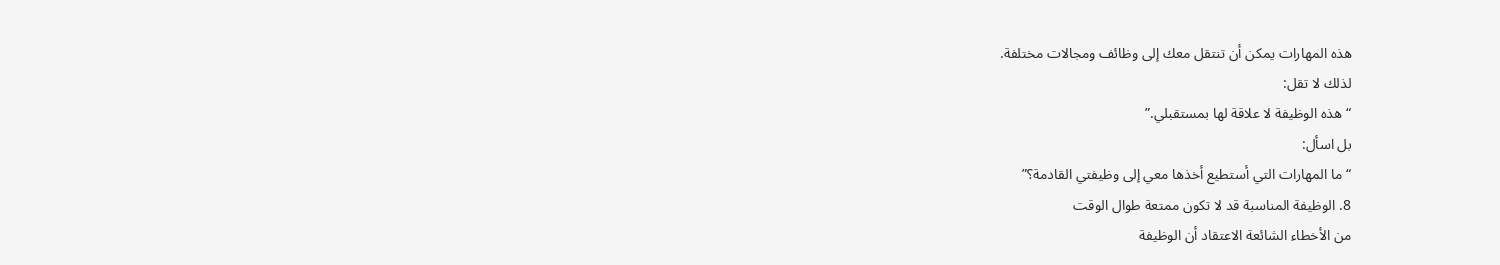هذه المهارات يمكن أن تنتقل معك إلى وظائف ومجالات مختلفة.
لذلك لا تقل:
“هذه الوظيفة لا علاقة لها بمستقبلي.”
بل اسأل:
“ما المهارات التي أستطيع أخذها معي إلى وظيفتي القادمة؟”
8. الوظيفة المناسبة قد لا تكون ممتعة طوال الوقت
من الأخطاء الشائعة الاعتقاد أن الوظيفة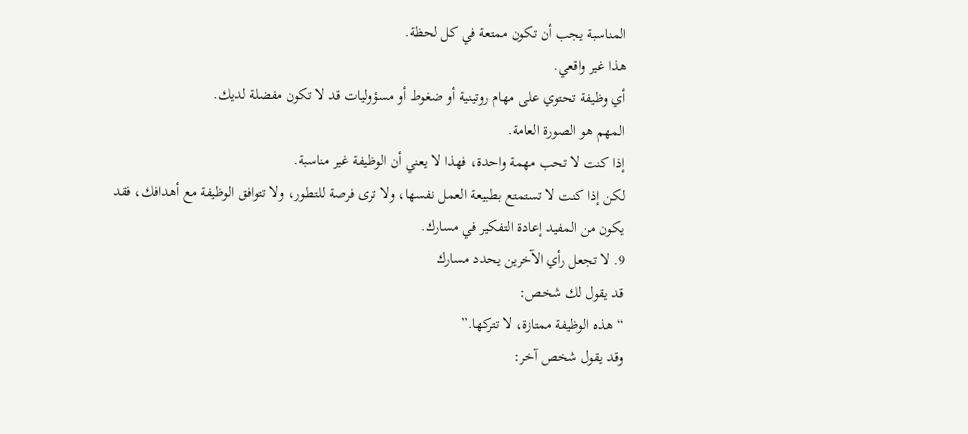المناسبة يجب أن تكون ممتعة في كل لحظة.
هذا غير واقعي.
أي وظيفة تحتوي على مهام روتينية أو ضغوط أو مسؤوليات قد لا تكون مفضلة لديك.
المهم هو الصورة العامة.
إذا كنت لا تحب مهمة واحدة، فهذا لا يعني أن الوظيفة غير مناسبة.
لكن إذا كنت لا تستمتع بطبيعة العمل نفسها، ولا ترى فرصة للتطور، ولا تتوافق الوظيفة مع أهدافك، فقد يكون من المفيد إعادة التفكير في مسارك.
9. لا تجعل رأي الآخرين يحدد مسارك
قد يقول لك شخص:
“هذه الوظيفة ممتازة، لا تتركها.”
وقد يقول شخص آخر: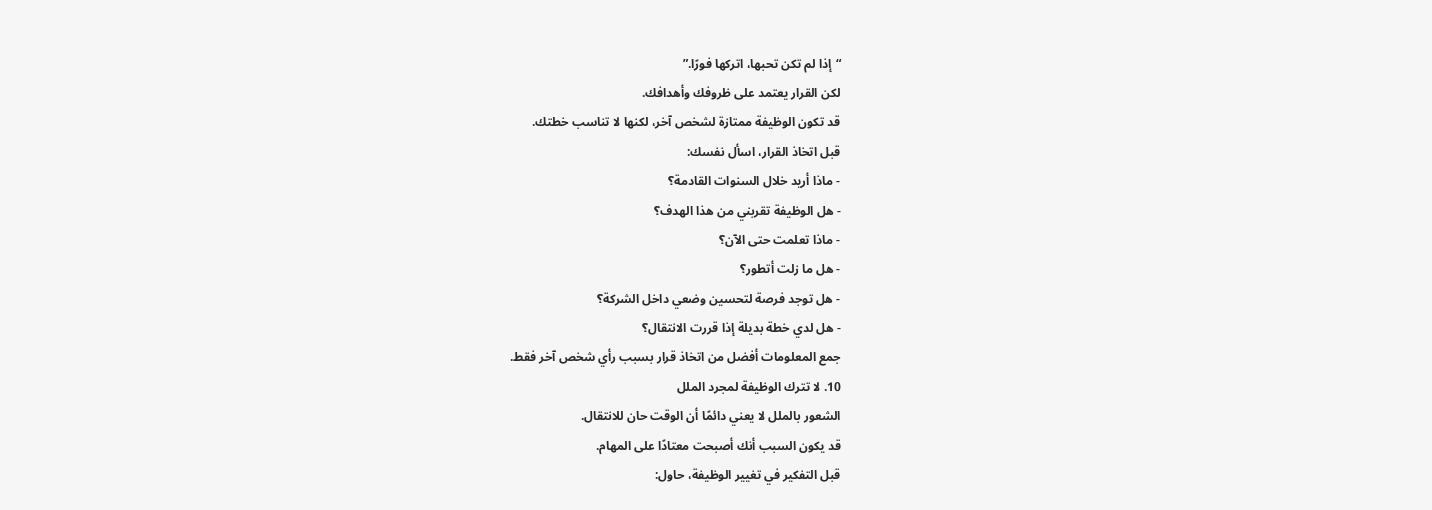“إذا لم تكن تحبها، اتركها فورًا.”
لكن القرار يعتمد على ظروفك وأهدافك.
قد تكون الوظيفة ممتازة لشخص آخر، لكنها لا تناسب خطتك.
قبل اتخاذ القرار، اسأل نفسك:
- ماذا أريد خلال السنوات القادمة؟
- هل الوظيفة تقربني من هذا الهدف؟
- ماذا تعلمت حتى الآن؟
- هل ما زلت أتطور؟
- هل توجد فرصة لتحسين وضعي داخل الشركة؟
- هل لدي خطة بديلة إذا قررت الانتقال؟
جمع المعلومات أفضل من اتخاذ قرار بسبب رأي شخص آخر فقط.
10. لا تترك الوظيفة لمجرد الملل
الشعور بالملل لا يعني دائمًا أن الوقت حان للانتقال.
قد يكون السبب أنك أصبحت معتادًا على المهام.
قبل التفكير في تغيير الوظيفة، حاول: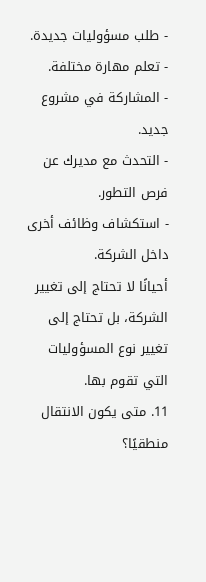- طلب مسؤوليات جديدة.
- تعلم مهارة مختلفة.
- المشاركة في مشروع جديد.
- التحدث مع مديرك عن فرص التطور.
- استكشاف وظائف أخرى داخل الشركة.
أحيانًا لا تحتاج إلى تغيير الشركة، بل تحتاج إلى تغيير نوع المسؤوليات التي تقوم بها.
11. متى يكون الانتقال منطقيًا؟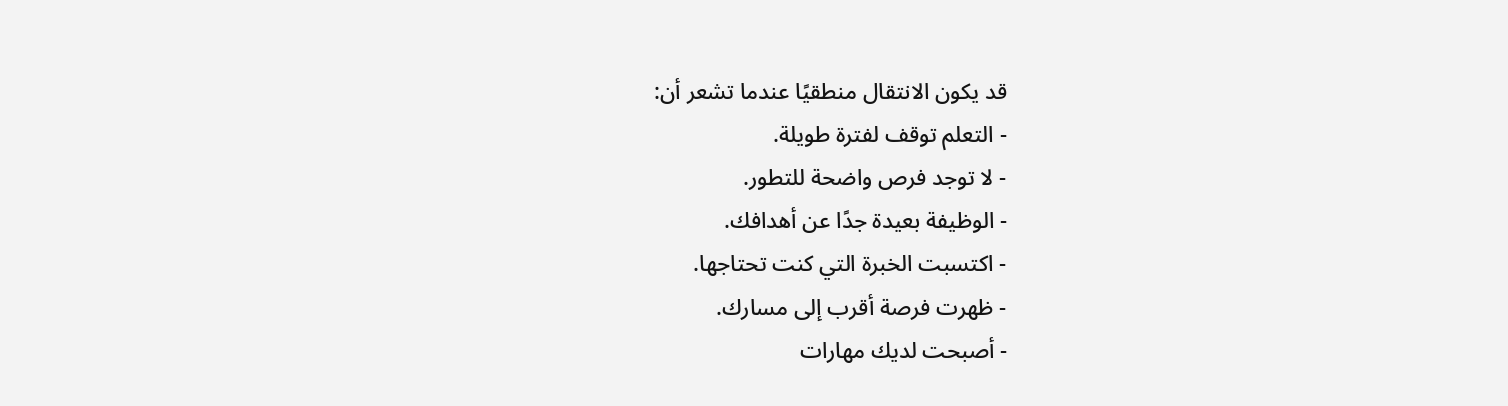قد يكون الانتقال منطقيًا عندما تشعر أن:
- التعلم توقف لفترة طويلة.
- لا توجد فرص واضحة للتطور.
- الوظيفة بعيدة جدًا عن أهدافك.
- اكتسبت الخبرة التي كنت تحتاجها.
- ظهرت فرصة أقرب إلى مسارك.
- أصبحت لديك مهارات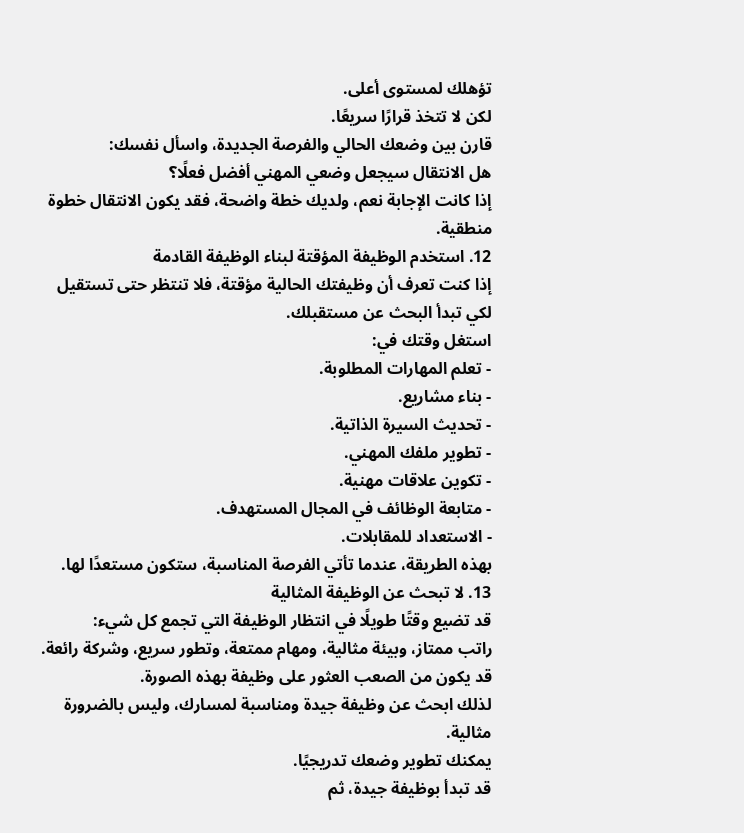تؤهلك لمستوى أعلى.
لكن لا تتخذ قرارًا سريعًا.
قارن بين وضعك الحالي والفرصة الجديدة، واسأل نفسك:
هل الانتقال سيجعل وضعي المهني أفضل فعلًا؟
إذا كانت الإجابة نعم، ولديك خطة واضحة، فقد يكون الانتقال خطوة منطقية.
12. استخدم الوظيفة المؤقتة لبناء الوظيفة القادمة
إذا كنت تعرف أن وظيفتك الحالية مؤقتة، فلا تنتظر حتى تستقيل لكي تبدأ البحث عن مستقبلك.
استغل وقتك في:
- تعلم المهارات المطلوبة.
- بناء مشاريع.
- تحديث السيرة الذاتية.
- تطوير ملفك المهني.
- تكوين علاقات مهنية.
- متابعة الوظائف في المجال المستهدف.
- الاستعداد للمقابلات.
بهذه الطريقة، عندما تأتي الفرصة المناسبة، ستكون مستعدًا لها.
13. لا تبحث عن الوظيفة المثالية
قد تضيع وقتًا طويلًا في انتظار الوظيفة التي تجمع كل شيء:
راتب ممتاز، وبيئة مثالية، ومهام ممتعة، وتطور سريع، وشركة رائعة.
قد يكون من الصعب العثور على وظيفة بهذه الصورة.
لذلك ابحث عن وظيفة جيدة ومناسبة لمسارك، وليس بالضرورة مثالية.
يمكنك تطوير وضعك تدريجيًا.
قد تبدأ بوظيفة جيدة، ثم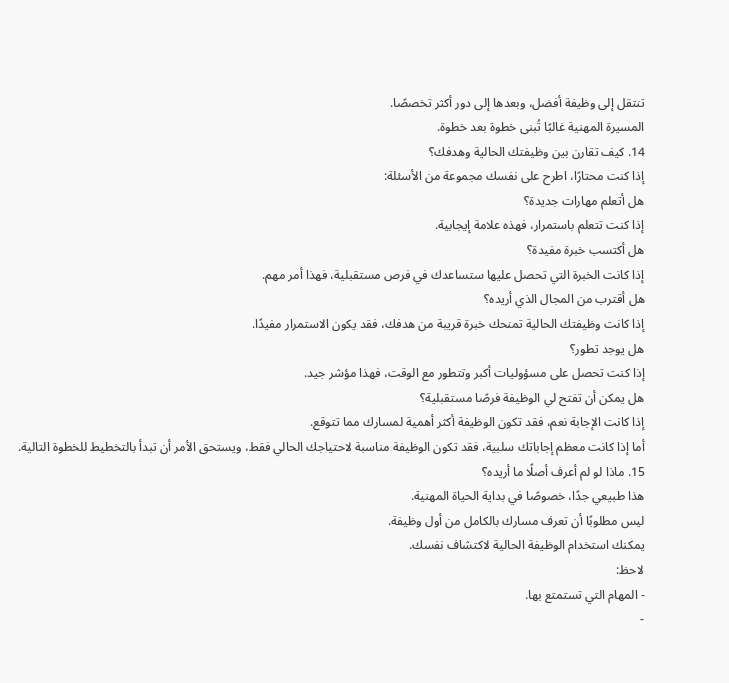تنتقل إلى وظيفة أفضل، وبعدها إلى دور أكثر تخصصًا.
المسيرة المهنية غالبًا تُبنى خطوة بعد خطوة.
14. كيف تقارن بين وظيفتك الحالية وهدفك؟
إذا كنت محتارًا، اطرح على نفسك مجموعة من الأسئلة:
هل أتعلم مهارات جديدة؟
إذا كنت تتعلم باستمرار، فهذه علامة إيجابية.
هل أكتسب خبرة مفيدة؟
إذا كانت الخبرة التي تحصل عليها ستساعدك في فرص مستقبلية، فهذا أمر مهم.
هل أقترب من المجال الذي أريده؟
إذا كانت وظيفتك الحالية تمنحك خبرة قريبة من هدفك، فقد يكون الاستمرار مفيدًا.
هل يوجد تطور؟
إذا كنت تحصل على مسؤوليات أكبر وتتطور مع الوقت، فهذا مؤشر جيد.
هل يمكن أن تفتح لي الوظيفة فرصًا مستقبلية؟
إذا كانت الإجابة نعم، فقد تكون الوظيفة أكثر أهمية لمسارك مما تتوقع.
أما إذا كانت معظم إجاباتك سلبية، فقد تكون الوظيفة مناسبة لاحتياجك الحالي فقط، ويستحق الأمر أن تبدأ بالتخطيط للخطوة التالية.
15. ماذا لو لم أعرف أصلًا ما أريده؟
هذا طبيعي جدًا، خصوصًا في بداية الحياة المهنية.
ليس مطلوبًا أن تعرف مسارك بالكامل من أول وظيفة.
يمكنك استخدام الوظيفة الحالية لاكتشاف نفسك.
لاحظ:
- المهام التي تستمتع بها.
-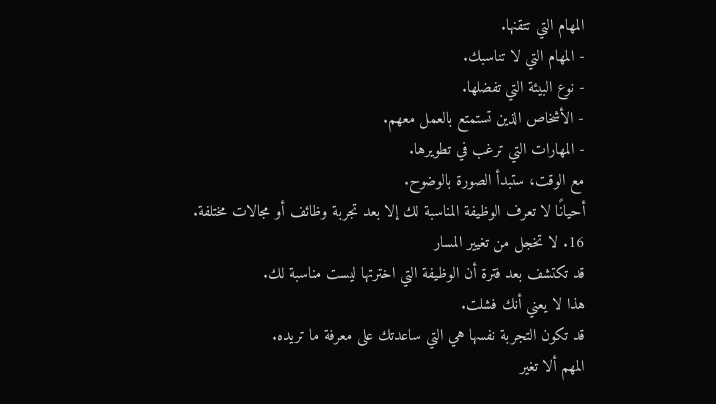المهام التي تتقنها.
- المهام التي لا تناسبك.
- نوع البيئة التي تفضلها.
- الأشخاص الذين تستمتع بالعمل معهم.
- المهارات التي ترغب في تطويرها.
مع الوقت، ستبدأ الصورة بالوضوح.
أحيانًا لا تعرف الوظيفة المناسبة لك إلا بعد تجربة وظائف أو مجالات مختلفة.
16. لا تخجل من تغيير المسار
قد تكتشف بعد فترة أن الوظيفة التي اخترتها ليست مناسبة لك.
هذا لا يعني أنك فشلت.
قد تكون التجربة نفسها هي التي ساعدتك على معرفة ما تريده.
المهم ألا تغير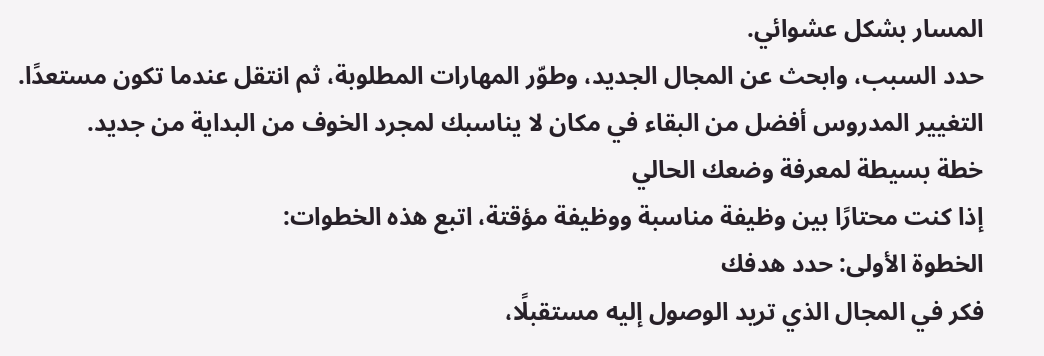المسار بشكل عشوائي.
حدد السبب، وابحث عن المجال الجديد، وطوّر المهارات المطلوبة، ثم انتقل عندما تكون مستعدًا.
التغيير المدروس أفضل من البقاء في مكان لا يناسبك لمجرد الخوف من البداية من جديد.
خطة بسيطة لمعرفة وضعك الحالي
إذا كنت محتارًا بين وظيفة مناسبة ووظيفة مؤقتة، اتبع هذه الخطوات:
الخطوة الأولى: حدد هدفك
فكر في المجال الذي تريد الوصول إليه مستقبلًا،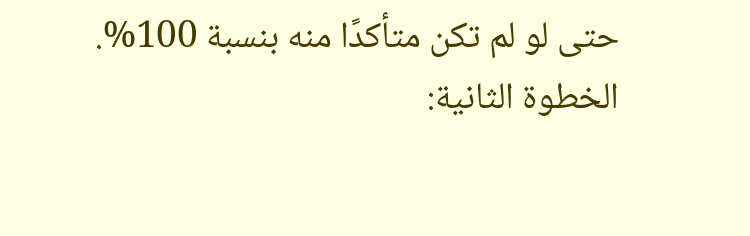حتى لو لم تكن متأكدًا منه بنسبة 100%.
الخطوة الثانية: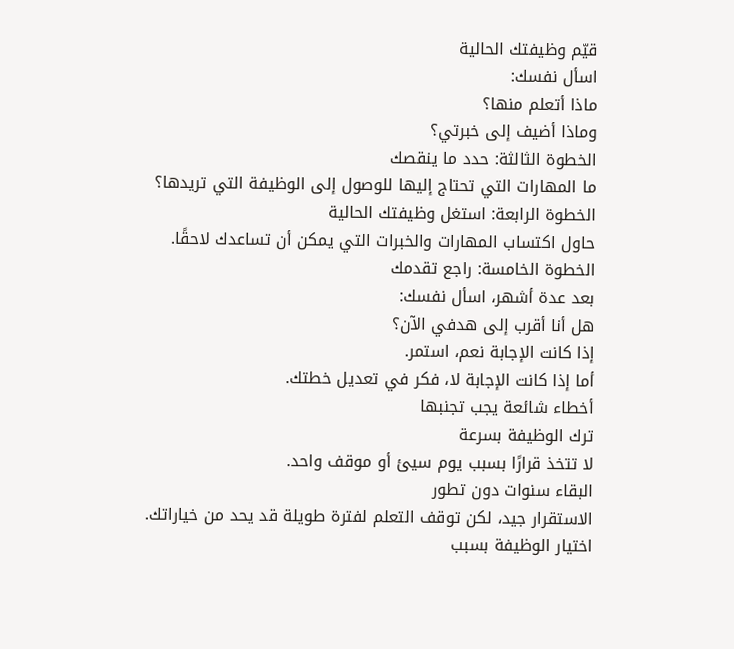قيّم وظيفتك الحالية
اسأل نفسك:
ماذا أتعلم منها؟
وماذا أضيف إلى خبرتي؟
الخطوة الثالثة: حدد ما ينقصك
ما المهارات التي تحتاج إليها للوصول إلى الوظيفة التي تريدها؟
الخطوة الرابعة: استغل وظيفتك الحالية
حاول اكتساب المهارات والخبرات التي يمكن أن تساعدك لاحقًا.
الخطوة الخامسة: راجع تقدمك
بعد عدة أشهر، اسأل نفسك:
هل أنا أقرب إلى هدفي الآن؟
إذا كانت الإجابة نعم، استمر.
أما إذا كانت الإجابة لا، فكر في تعديل خطتك.
أخطاء شائعة يجب تجنبها
ترك الوظيفة بسرعة
لا تتخذ قرارًا بسبب يوم سيئ أو موقف واحد.
البقاء سنوات دون تطور
الاستقرار جيد، لكن توقف التعلم لفترة طويلة قد يحد من خياراتك.
اختيار الوظيفة بسبب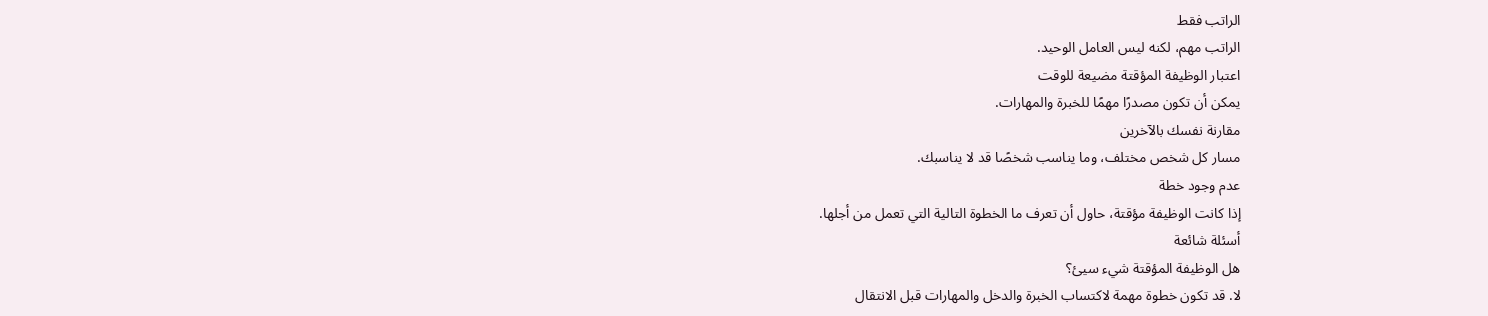الراتب فقط
الراتب مهم، لكنه ليس العامل الوحيد.
اعتبار الوظيفة المؤقتة مضيعة للوقت
يمكن أن تكون مصدرًا مهمًا للخبرة والمهارات.
مقارنة نفسك بالآخرين
مسار كل شخص مختلف، وما يناسب شخصًا قد لا يناسبك.
عدم وجود خطة
إذا كانت الوظيفة مؤقتة، حاول أن تعرف ما الخطوة التالية التي تعمل من أجلها.
أسئلة شائعة
هل الوظيفة المؤقتة شيء سيئ؟
لا. قد تكون خطوة مهمة لاكتساب الخبرة والدخل والمهارات قبل الانتقال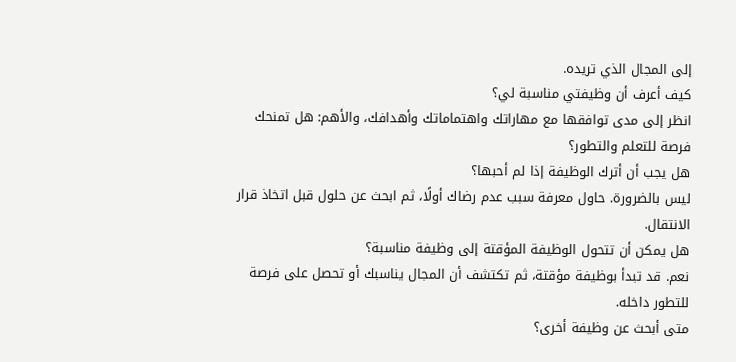إلى المجال الذي تريده.
كيف أعرف أن وظيفتي مناسبة لي؟
انظر إلى مدى توافقها مع مهاراتك واهتماماتك وأهدافك، والأهم: هل تمنحك فرصة للتعلم والتطور؟
هل يجب أن أترك الوظيفة إذا لم أحبها؟
ليس بالضرورة. حاول معرفة سبب عدم رضاك أولًا، ثم ابحث عن حلول قبل اتخاذ قرار الانتقال.
هل يمكن أن تتحول الوظيفة المؤقتة إلى وظيفة مناسبة؟
نعم. قد تبدأ بوظيفة مؤقتة، ثم تكتشف أن المجال يناسبك أو تحصل على فرصة للتطور داخله.
متى أبحث عن وظيفة أخرى؟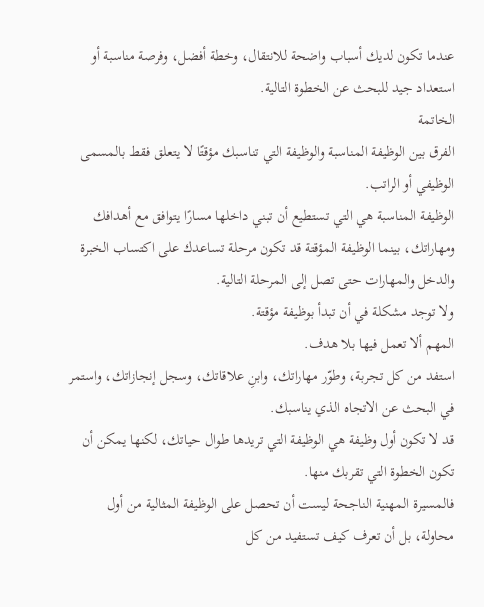عندما تكون لديك أسباب واضحة للانتقال، وخطة أفضل، وفرصة مناسبة أو استعداد جيد للبحث عن الخطوة التالية.
الخاتمة
الفرق بين الوظيفة المناسبة والوظيفة التي تناسبك مؤقتًا لا يتعلق فقط بالمسمى الوظيفي أو الراتب.
الوظيفة المناسبة هي التي تستطيع أن تبني داخلها مسارًا يتوافق مع أهدافك ومهاراتك، بينما الوظيفة المؤقتة قد تكون مرحلة تساعدك على اكتساب الخبرة والدخل والمهارات حتى تصل إلى المرحلة التالية.
ولا توجد مشكلة في أن تبدأ بوظيفة مؤقتة.
المهم ألا تعمل فيها بلا هدف.
استفد من كل تجربة، وطوّر مهاراتك، وابنِ علاقاتك، وسجل إنجازاتك، واستمر في البحث عن الاتجاه الذي يناسبك.
قد لا تكون أول وظيفة هي الوظيفة التي تريدها طوال حياتك، لكنها يمكن أن تكون الخطوة التي تقربك منها.
فالمسيرة المهنية الناجحة ليست أن تحصل على الوظيفة المثالية من أول محاولة، بل أن تعرف كيف تستفيد من كل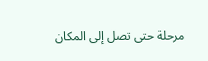مرحلة حتى تصل إلى المكان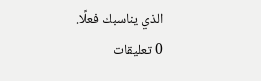الذي يناسبك فعلًا.
0 تعليقات